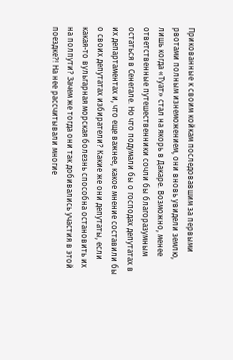Прикованные к своим койкам последовавшим за первыми рвотами полным изнеможением, они вновь увидели землю, лишь когда «Туат» стал на якорь в Дакаре. Возможно, менее ответственные путешественники сочли бы благоразумным остаться в Сенегале. Но что подумали бы о господах депутатах в их департаментах и, что еще важнее, какое мнение составили бы о своих депутатах избиратели? Какие же они депутаты, если какая-то вульгарная морская болезнь способна остановить их на полпути? Зачем же тогда они так добивались участия в этой поездке?! На нее рассчитывали многие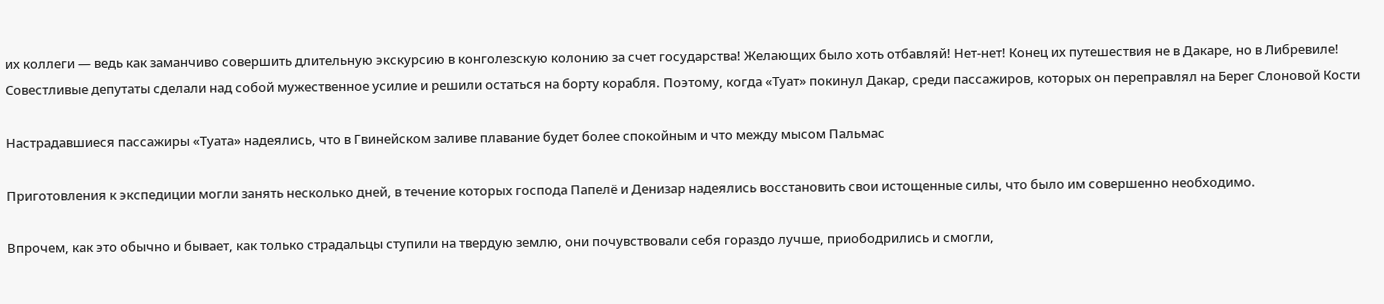их коллеги — ведь как заманчиво совершить длительную экскурсию в конголезскую колонию за счет государства! Желающих было хоть отбавляй! Нет-нет! Конец их путешествия не в Дакаре, но в Либревиле! Совестливые депутаты сделали над собой мужественное усилие и решили остаться на борту корабля. Поэтому, когда «Туат» покинул Дакар, среди пассажиров, которых он переправлял на Берег Слоновой Кости

Настрадавшиеся пассажиры «Туата» надеялись, что в Гвинейском заливе плавание будет более спокойным и что между мысом Пальмас

Приготовления к экспедиции могли занять несколько дней, в течение которых господа Папелё и Денизар надеялись восстановить свои истощенные силы, что было им совершенно необходимо.

Впрочем, как это обычно и бывает, как только страдальцы ступили на твердую землю, они почувствовали себя гораздо лучше, приободрились и смогли,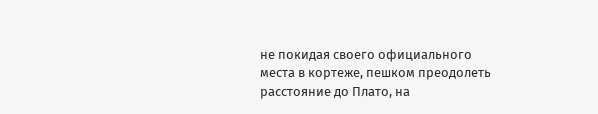не покидая своего официального места в кортеже, пешком преодолеть расстояние до Плато, на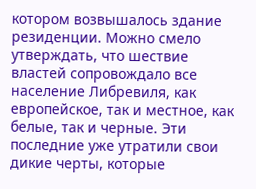котором возвышалось здание резиденции. Можно смело утверждать, что шествие властей сопровождало все население Либревиля, как европейское, так и местное, как белые, так и черные. Эти последние уже утратили свои дикие черты, которые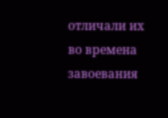отличали их во времена завоевания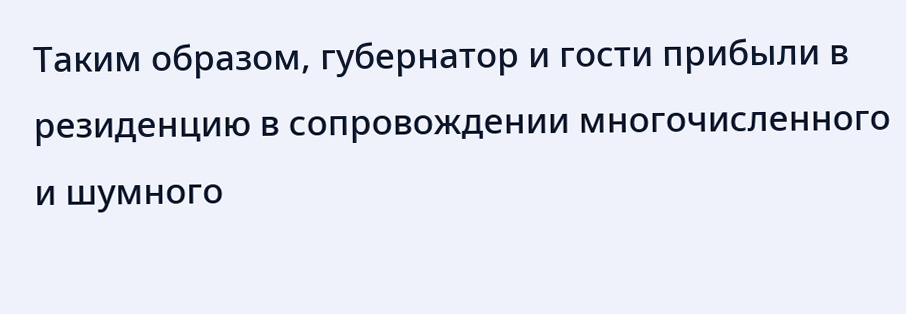Таким образом, губернатор и гости прибыли в резиденцию в сопровождении многочисленного и шумного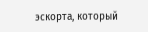эскорта, который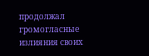продолжал громогласные излияния своих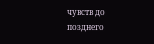чувств до позднего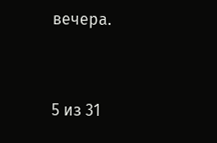вечера.



5 из 31